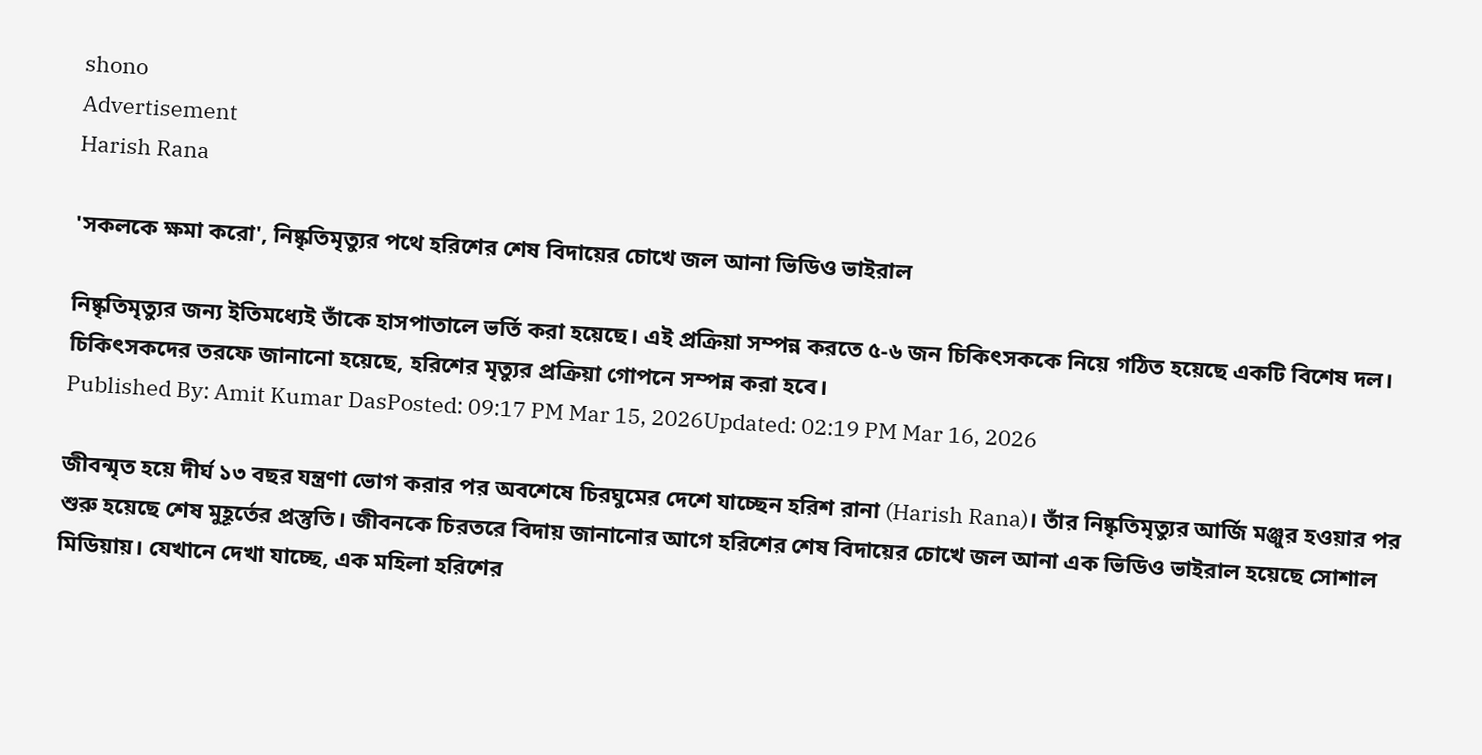shono
Advertisement
Harish Rana

'সকলকে ক্ষমা করো', নিষ্কৃতিমৃত্যুর পথে হরিশের শেষ বিদায়ের চোখে জল আনা ভিডিও ভাইরাল

নিষ্কৃতিমৃত্যুর জন্য ইতিমধ্যেই তাঁকে হাসপাতালে ভর্তি করা হয়েছে। এই প্রক্রিয়া সম্পন্ন করতে ৫-৬ জন চিকিৎসককে নিয়ে গঠিত হয়েছে একটি বিশেষ দল। চিকিৎসকদের তরফে জানানো হয়েছে, হরিশের মৃত্যুর প্রক্রিয়া গোপনে সম্পন্ন করা হবে।
Published By: Amit Kumar DasPosted: 09:17 PM Mar 15, 2026Updated: 02:19 PM Mar 16, 2026

জীবন্মৃত হয়ে দীর্ঘ ১৩ বছর যন্ত্রণা ভোগ করার পর অবশেষে চিরঘুমের দেশে যাচ্ছেন হরিশ রানা (Harish Rana)। তাঁর নিষ্কৃতিমৃত্যুর আর্জি মঞ্জুর হওয়ার পর শুরু হয়েছে শেষ মুহূর্তের প্রস্তুতি। জীবনকে চিরতরে বিদায় জানানোর আগে হরিশের শেষ বিদায়ের চোখে জল আনা এক ভিডিও ভাইরাল হয়েছে সোশাল মিডিয়ায়। যেখানে দেখা যাচ্ছে, এক মহিলা হরিশের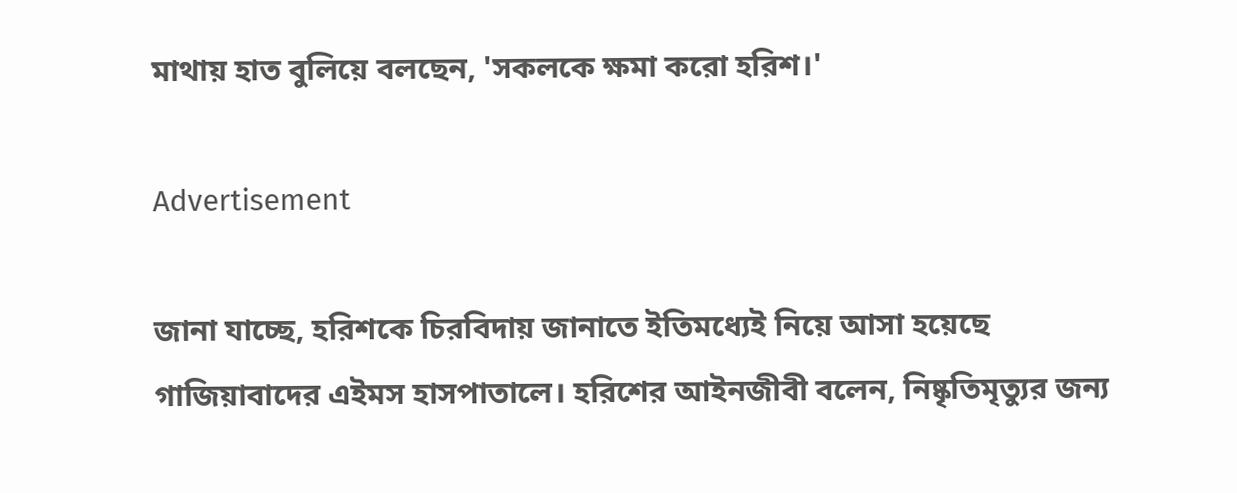মাথায় হাত বুলিয়ে বলছেন, 'সকলকে ক্ষমা করো হরিশ।'

Advertisement

জানা যাচ্ছে, হরিশকে চিরবিদায় জানাতে ইতিমধ্যেই নিয়ে আসা হয়েছে গাজিয়াবাদের এইমস হাসপাতালে। হরিশের আইনজীবী বলেন, নিষ্কৃতিমৃত্যুর জন্য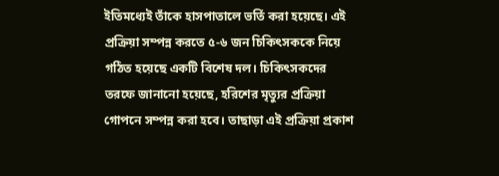ইতিমধ্যেই তাঁকে হাসপাতালে ভর্তি করা হয়েছে। এই প্রক্রিয়া সম্পন্ন করতে ৫-৬ জন চিকিৎসককে নিয়ে গঠিত হয়েছে একটি বিশেষ দল। চিকিৎসকদের তরফে জানানো হয়েছে, হরিশের মৃত্যুর প্রক্রিয়া গোপনে সম্পন্ন করা হবে। তাছাড়া এই প্রক্রিয়া প্রকাশ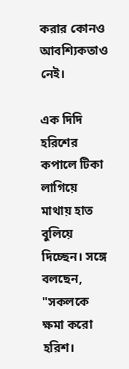করার কোনও আবশ্যিকতাও নেই।

এক দিদি হরিশের কপালে টিকা লাগিয়ে মাথায় হাত বুলিয়ে দিচ্ছেন। সঙ্গে বলছেন, "সকলকে ক্ষমা করো হরিশ।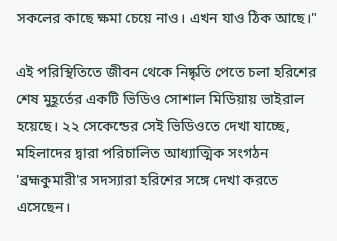সকলের কাছে ক্ষমা চেয়ে নাও। এখন যাও ঠিক আছে।"

এই পরিস্থিতিতে জীবন থেকে নিষ্কৃতি পেতে চলা হরিশের শেষ মুহূর্তের একটি ভিডিও সোশাল মিডিয়ায় ভাইরাল হয়েছে। ২২ সেকেন্ডের সেই ভিডিওতে দেখা যাচ্ছে, মহিলাদের দ্বারা পরিচালিত আধ্যাত্মিক সংগঠন 'ব্রহ্মকুমারী'র সদস্যারা হরিশের সঙ্গে দেখা করতে এসেছেন।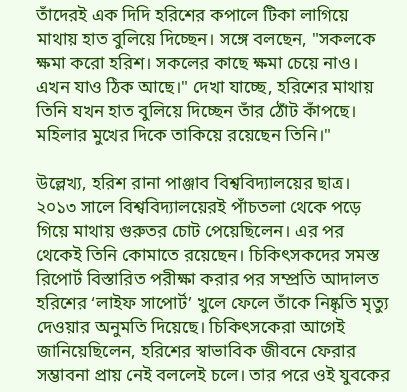তাঁদেরই এক দিদি হরিশের কপালে টিকা লাগিয়ে মাথায় হাত বুলিয়ে দিচ্ছেন। সঙ্গে বলছেন, "সকলকে ক্ষমা করো হরিশ। সকলের কাছে ক্ষমা চেয়ে নাও। এখন যাও ঠিক আছে।" দেখা যাচ্ছে, হরিশের মাথায় তিনি যখন হাত বুলিয়ে দিচ্ছেন তাঁর ঠোঁট কাঁপছে। মহিলার মুখের দিকে তাকিয়ে রয়েছেন তিনি।"

উল্লেখ্য, হরিশ রানা পাঞ্জাব বিশ্ববিদ্যালয়ের ছাত্র। ২০১৩ সালে বিশ্ববিদ্যালয়েরই পাঁচতলা থেকে পড়ে গিয়ে মাথায় গুরুতর চোট পেয়েছিলেন। এর পর থেকেই তিনি কোমাতে রয়েছেন। চিকিৎসকদের সমস্ত রিপোর্ট বিস্তারিত পরীক্ষা করার পর সম্প্রতি আদালত হরিশের ‘লাইফ সাপোর্ট’ খুলে ফেলে তাঁকে নিষ্কৃতি মৃত্যু দেওয়ার অনুমতি দিয়েছে। চিকিৎসকেরা আগেই জানিয়েছিলেন, হরিশের স্বাভাবিক জীবনে ফেরার সম্ভাবনা প্রায় নেই বললেই চলে। তার পরে ওই যুবকের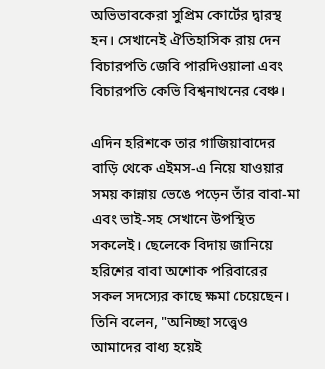অভিভাবকেরা সুপ্রিম কোর্টের দ্বারস্থ হন। সেখানেই ঐতিহাসিক রায় দেন বিচারপতি জেবি পারদিওয়ালা এবং বিচারপতি কেভি বিশ্বনাথনের বেঞ্চ।

এদিন হরিশকে তার গাজিয়াবাদের বাড়ি থেকে এইমস-এ নিয়ে যাওয়ার সময় কান্নায় ভেঙে পড়েন তাঁর বাবা-মা এবং ভাই-সহ সেখানে উপস্থিত সকলেই। ছেলেকে বিদায় জানিয়ে হরিশের বাবা অশোক পরিবারের সকল সদস্যের কাছে ক্ষমা চেয়েছেন। তিনি বলেন, "অনিচ্ছা সত্ত্বেও আমাদের বাধ্য হয়েই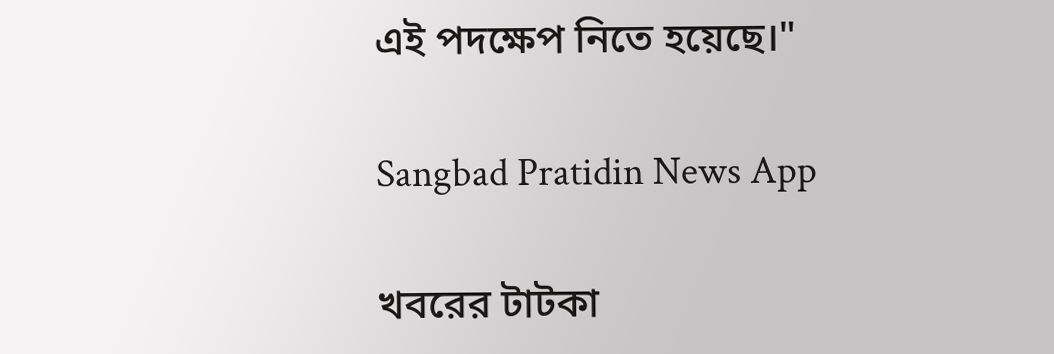এই পদক্ষেপ নিতে হয়েছে।"

Sangbad Pratidin News App

খবরের টাটকা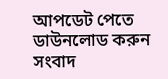আপডেট পেতে ডাউনলোড করুন সংবাদ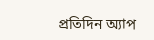প্রতিদিন অ্যাপ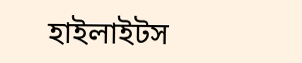হাইলাইটস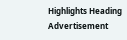Highlights Heading
Advertisement